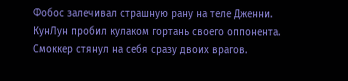Фобос залечивал страшную рану на теле Дженни. КунЛун пробил кулаком гортань своего оппонента. Смоккер стянул на себя сразу двоих врагов.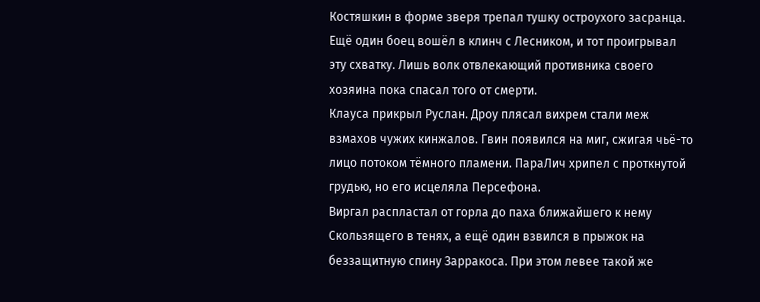Костяшкин в форме зверя трепал тушку остроухого засранца. Ещё один боец вошёл в клинч с Лесником, и тот проигрывал эту схватку. Лишь волк отвлекающий противника своего хозяина пока спасал того от смерти.
Клауса прикрыл Руслан. Дроу плясал вихрем стали меж взмахов чужих кинжалов. Гвин появился на миг, сжигая чьё-то лицо потоком тёмного пламени. ПараЛич хрипел с проткнутой грудью, но его исцеляла Персефона.
Виргал распластал от горла до паха ближайшего к нему Скользящего в тенях, а ещё один взвился в прыжок на беззащитную спину Зарракоса. При этом левее такой же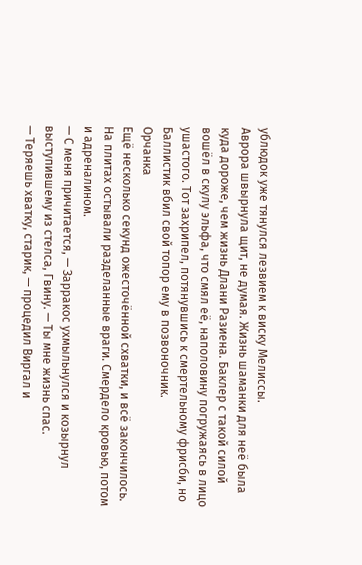ублюдок уже тянулся лезвием к виску Мелиссы.
Аврора швырнула щит, не думая. Жизнь шаманки для неё была куда дороже, чем жизнь Длани Разиена. Баклер с такой силой вошёл в скулу эльфа, что смял её, наполовину погружаясь в лицо ушастого. Тот захрипел, потянувшись к смертельному фрисби, но Баллистик вбил свой топор ему в позвоночник.
Орчанка
Ещё несколько секунд ожесточённой схватки, и всё закончилось. На плитах остывали разделанные враги. Смердело кровью, потом и адреналином.
— С меня причитается, — Зарракос ухмыльнулся и козырнул выступившему из стелса, Гвину. — Ты мне жизнь спас.
— Теряешь хватку, старик, — процедил Виргал и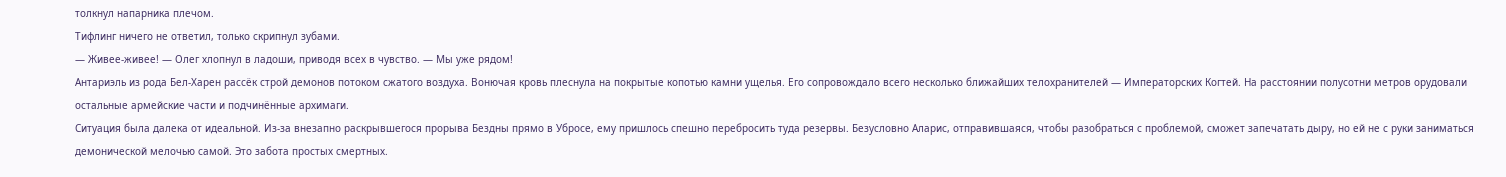толкнул напарника плечом.
Тифлинг ничего не ответил, только скрипнул зубами.
— Живее-живее! — Олег хлопнул в ладоши, приводя всех в чувство. — Мы уже рядом!
Антариэль из рода Бел-Харен рассёк строй демонов потоком сжатого воздуха. Вонючая кровь плеснула на покрытые копотью камни ущелья. Его сопровождало всего несколько ближайших телохранителей — Императорских Когтей. На расстоянии полусотни метров орудовали остальные армейские части и подчинённые архимаги.
Ситуация была далека от идеальной. Из-за внезапно раскрывшегося прорыва Бездны прямо в Убросе, ему пришлось спешно перебросить туда резервы. Безусловно Аларис, отправившаяся, чтобы разобраться с проблемой, сможет запечатать дыру, но ей не с руки заниматься демонической мелочью самой. Это забота простых смертных.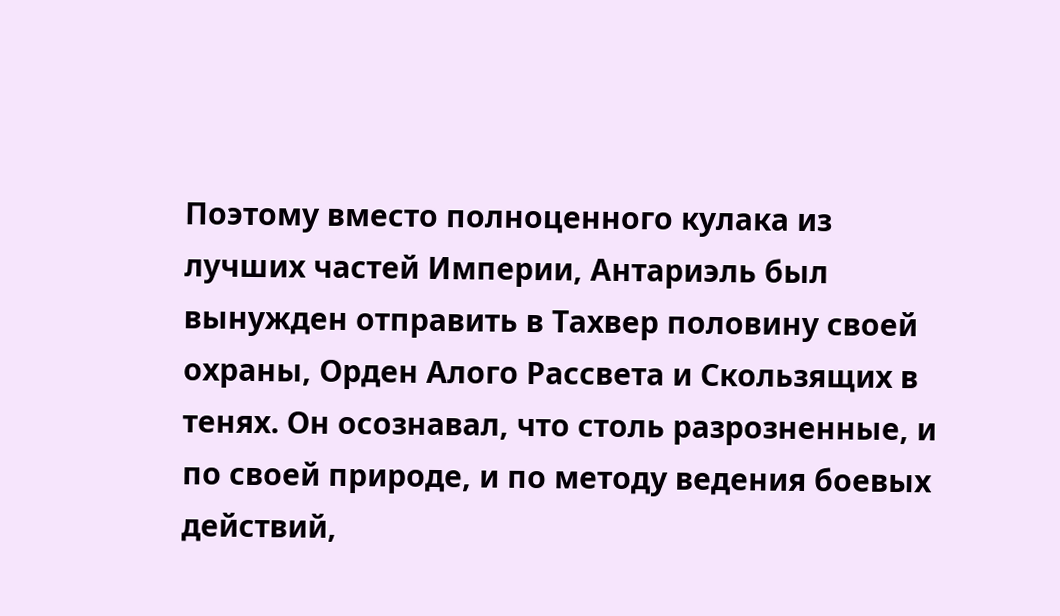Поэтому вместо полноценного кулака из лучших частей Империи, Антариэль был вынужден отправить в Тахвер половину своей охраны, Орден Алого Рассвета и Скользящих в тенях. Он осознавал, что столь разрозненные, и по своей природе, и по методу ведения боевых действий,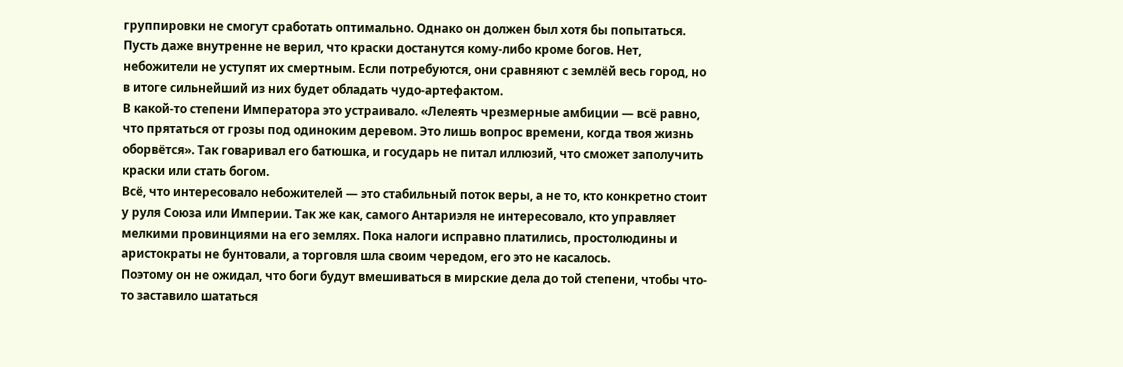группировки не смогут сработать оптимально. Однако он должен был хотя бы попытаться.
Пусть даже внутренне не верил, что краски достанутся кому-либо кроме богов. Нет, небожители не уступят их смертным. Если потребуются, они сравняют с землёй весь город, но в итоге сильнейший из них будет обладать чудо-артефактом.
В какой-то степени Императора это устраивало. «Лелеять чрезмерные амбиции — всё равно, что прятаться от грозы под одиноким деревом. Это лишь вопрос времени, когда твоя жизнь оборвётся». Так говаривал его батюшка, и государь не питал иллюзий, что сможет заполучить краски или стать богом.
Всё, что интересовало небожителей — это стабильный поток веры, а не то, кто конкретно стоит у руля Союза или Империи. Так же как, самого Антариэля не интересовало, кто управляет мелкими провинциями на его землях. Пока налоги исправно платились, простолюдины и аристократы не бунтовали, а торговля шла своим чередом, его это не касалось.
Поэтому он не ожидал, что боги будут вмешиваться в мирские дела до той степени, чтобы что-то заставило шататься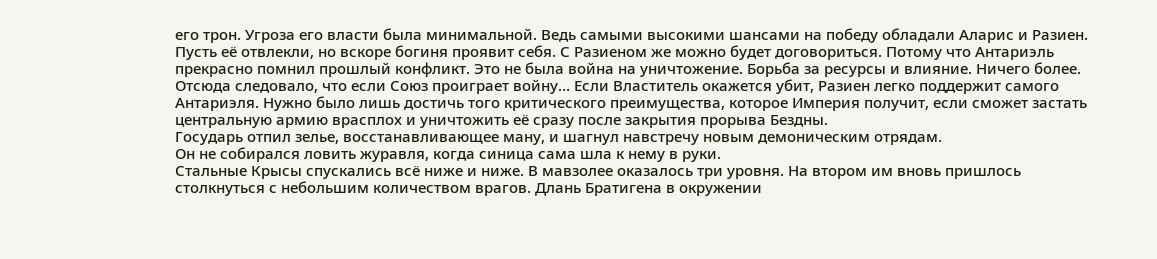его трон. Угроза его власти была минимальной. Ведь самыми высокими шансами на победу обладали Аларис и Разиен. Пусть её отвлекли, но вскоре богиня проявит себя. С Разиеном же можно будет договориться. Потому что Антариэль прекрасно помнил прошлый конфликт. Это не была война на уничтожение. Борьба за ресурсы и влияние. Ничего более.
Отсюда следовало, что если Союз проиграет войну… Если Властитель окажется убит, Разиен легко поддержит самого Антариэля. Нужно было лишь достичь того критического преимущества, которое Империя получит, если сможет застать центральную армию врасплох и уничтожить её сразу после закрытия прорыва Бездны.
Государь отпил зелье, восстанавливающее ману, и шагнул навстречу новым демоническим отрядам.
Он не собирался ловить журавля, когда синица сама шла к нему в руки.
Стальные Крысы спускались всё ниже и ниже. В мавзолее оказалось три уровня. На втором им вновь пришлось столкнуться с небольшим количеством врагов. Длань Братигена в окружении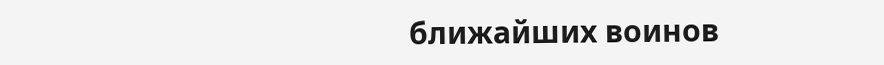ближайших воинов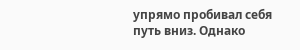упрямо пробивал себя путь вниз. Однако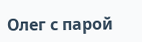Олег с парой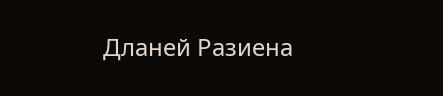Дланей Разиена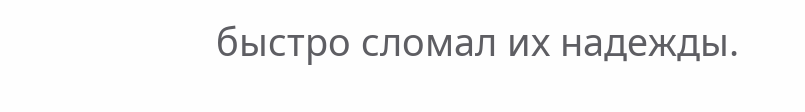быстро сломал их надежды.